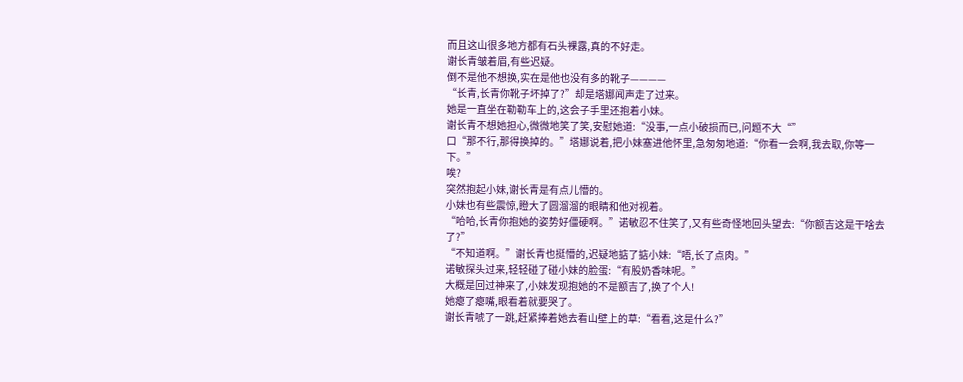而且这山很多地方都有石头裸露,真的不好走。
谢长青皱着眉,有些迟疑。
倒不是他不想换,实在是他也没有多的靴子————
“长青,长青你靴子坏掉了?”却是塔娜闻声走了过来。
她是一直坐在勒勒车上的,这会子手里还抱着小妹。
谢长青不想她担心,微微地笑了笑,安慰她道:“没事,一点小破损而已,问题不大“”
口“那不行,那得换掉的。”塔娜说着,把小妹塞进他怀里,急匆匆地道:“你看一会啊,我去取,你等一下。”
唉?
突然抱起小妹,谢长青是有点儿懵的。
小妹也有些震惊,瞪大了圆溜溜的眼睛和他对视着。
“哈哈,长青你抱她的姿势好僵硬啊。”诺敏忍不住笑了,又有些奇怪地回头望去:“你额吉这是干啥去了?”
“不知道啊。”谢长青也挺懵的,迟疑地掂了掂小妹:“唔,长了点肉。”
诺敏探头过来,轻轻碰了碰小妹的脸蛋:“有股奶香味呢。”
大概是回过神来了,小妹发现抱她的不是额吉了,换了个人!
她瘪了瘪嘴,眼看着就要哭了。
谢长青唬了一跳,赶紧捧着她去看山壁上的草:“看看,这是什么?”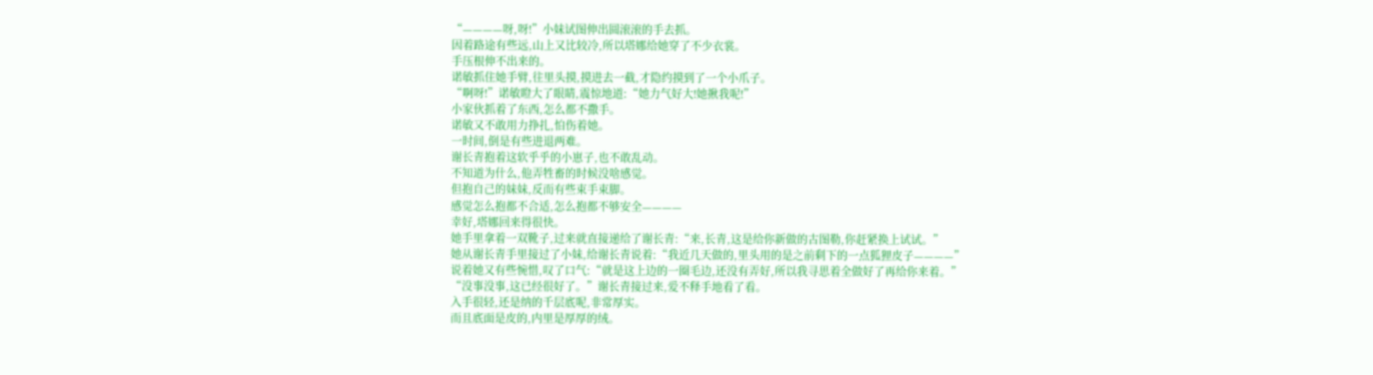“————呀,呀!”小妹试图伸出圆滚滚的手去抓。
因着路途有些远,山上又比较冷,所以塔娜给她穿了不少衣裳。
手压根伸不出来的。
诺敏抓住她手臂,往里头摸,摸进去一截,才隐约摸到了一个小爪子。
“啊呀!”诺敏瞪大了眼睛,震惊地道:“她力气好大!她揪我呢!”
小家伙抓着了东西,怎么都不撒手。
诺敏又不敢用力挣扎,怕伤着她。
一时间,倒是有些进退两难。
谢长青抱着这软乎乎的小崽子,也不敢乱动。
不知道为什么,他弄牲畜的时候没啥感觉。
但抱自己的妹妹,反而有些束手束脚。
感觉怎么抱都不合适,怎么抱都不够安全————
幸好,塔娜回来得很快。
她手里拿着一双靴子,过来就直接递给了谢长青:“来,长青,这是给你新做的古图勒,你赶紧换上试试。”
她从谢长青手里接过了小妹,给谢长青说着:“我近几天做的,里头用的是之前剩下的一点狐狸皮子————”
说着她又有些惋惜,叹了口气:“就是这上边的一圈毛边,还没有弄好,所以我寻思着全做好了再给你来着。”
“没事没事,这已经很好了。”谢长青接过来,爱不释手地看了看。
入手很轻,还是纳的千层底呢,非常厚实。
而且底面是皮的,内里是厚厚的绒。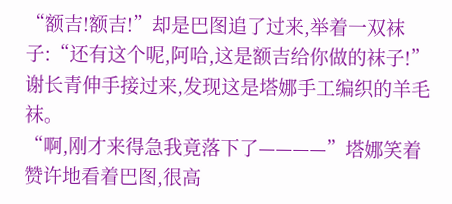“额吉!额吉!”却是巴图追了过来,举着一双袜子:“还有这个呢,阿哈,这是额吉给你做的袜子!”
谢长青伸手接过来,发现这是塔娜手工编织的羊毛袜。
“啊,刚才来得急我竟落下了————”塔娜笑着赞许地看着巴图,很高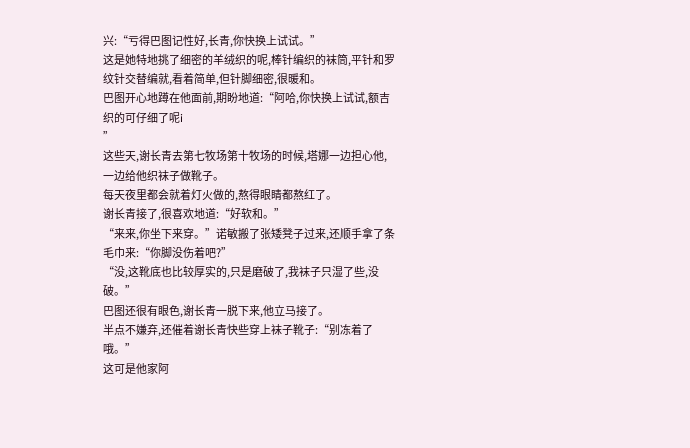兴:“亏得巴图记性好,长青,你快换上试试。”
这是她特地挑了细密的羊绒织的呢,棒针编织的袜筒,平针和罗纹针交替编就,看着简单,但针脚细密,很暖和。
巴图开心地蹲在他面前,期盼地道:“阿哈,你快换上试试,额吉织的可仔细了呢i
”
这些天,谢长青去第七牧场第十牧场的时候,塔娜一边担心他,一边给他织袜子做靴子。
每天夜里都会就着灯火做的,熬得眼睛都熬红了。
谢长青接了,很喜欢地道:“好软和。”
“来来,你坐下来穿。”诺敏搬了张矮凳子过来,还顺手拿了条毛巾来:“你脚没伤着吧?”
“没,这靴底也比较厚实的,只是磨破了,我袜子只湿了些,没破。”
巴图还很有眼色,谢长青一脱下来,他立马接了。
半点不嫌弃,还催着谢长青快些穿上袜子靴子:“别冻着了哦。”
这可是他家阿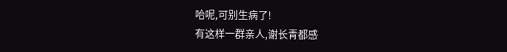哈呢,可别生病了!
有这样一群亲人,谢长青都感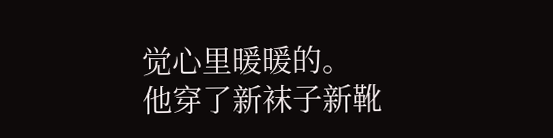觉心里暖暖的。
他穿了新袜子新靴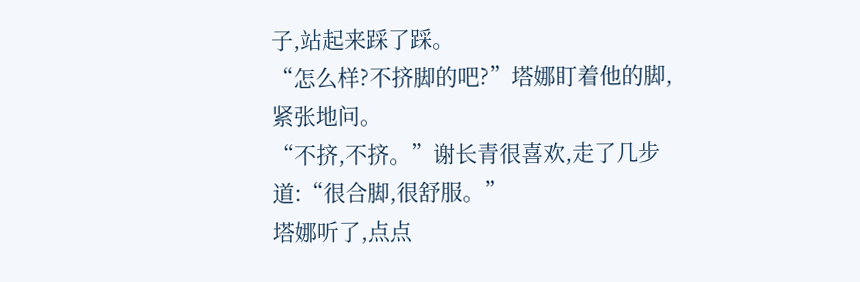子,站起来踩了踩。
“怎么样?不挤脚的吧?”塔娜盯着他的脚,紧张地问。
“不挤,不挤。”谢长青很喜欢,走了几步道:“很合脚,很舒服。”
塔娜听了,点点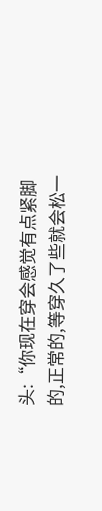头:“你现在穿会感觉有点紧脚的,正常的,等穿久了些就会松一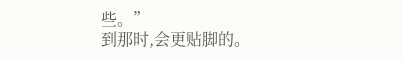些。”
到那时,会更贴脚的。